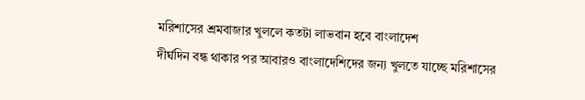মরিশাসের শ্রমবাজার খুললে কতটা লাভবান হবে বাংলাদেশ
দীর্ঘদিন বন্ধ থাকার পর আবারও বাংলাদেশিদের জন্য খুলতে যাচ্ছে মরিশাসের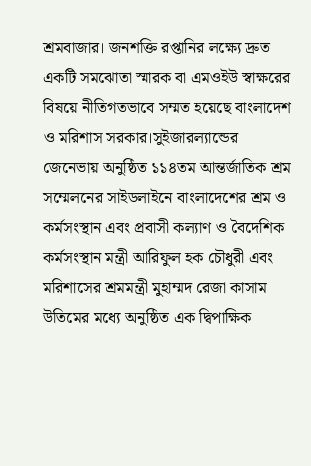শ্রমবাজার। জনশক্তি রপ্তানির লক্ষ্যে দ্রুত একটি সমঝোতা স্মারক বা এমওইউ স্বাক্ষরের বিষয়ে নীতিগতভাবে সম্মত হয়েছে বাংলাদেশ ও মরিশাস সরকার।সুইজারল্যান্ডের জেনেভায় অনুষ্ঠিত ১১৪তম আন্তর্জাতিক শ্রম সম্মেলনের সাইডলাইনে বাংলাদেশের শ্রম ও কর্মসংস্থান এবং প্রবাসী কল্যাণ ও বৈদেশিক কর্মসংস্থান মন্ত্রী আরিফুল হক চৌধুরী এবং মরিশাসের শ্রমমন্ত্রী মুহাম্মদ রেজা কাসাম উতিমের মধ্যে অনুষ্ঠিত এক দ্বিপাক্ষিক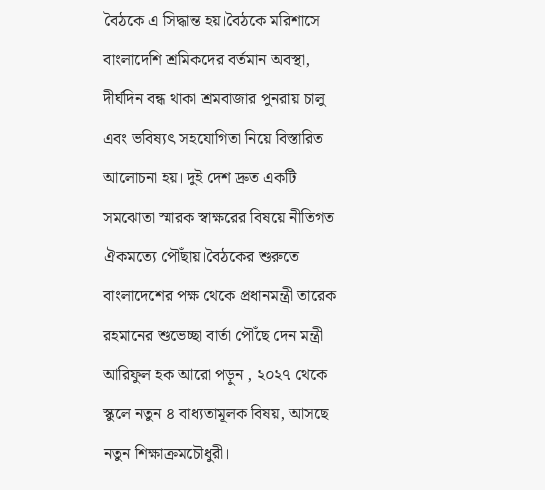বৈঠকে এ সিদ্ধান্ত হয়।বৈঠকে মরিশাসে বাংলাদেশি শ্রমিকদের বর্তমান অবস্থা, দীর্ঘদিন বন্ধ থাকা শ্রমবাজার পুনরায় চালু এবং ভবিষ্যৎ সহযোগিতা নিয়ে বিস্তারিত আলোচনা হয়। দুই দেশ দ্রুত একটি সমঝোতা স্মারক স্বাক্ষরের বিষয়ে নীতিগত ঐকমত্যে পৌঁছায়।বৈঠকের শুরুতে বাংলাদেশের পক্ষ থেকে প্রধানমন্ত্রী তারেক রহমানের শুভেচ্ছা বার্তা পৌঁছে দেন মন্ত্রী আরিফুল হক আরো পড়ুন , ২০২৭ থেকে স্কুলে নতুন ৪ বাধ্যতামূলক বিষয়, আসছে নতুন শিক্ষাক্রমচৌধুরী।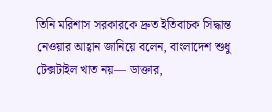তিনি মরিশাস সরকারকে দ্রুত ইতিবাচক সিদ্ধান্ত নেওয়ার আহ্বান জানিয়ে বলেন, বাংলাদেশ শুধু টেক্সটাইল খাত নয়— ডাক্তার,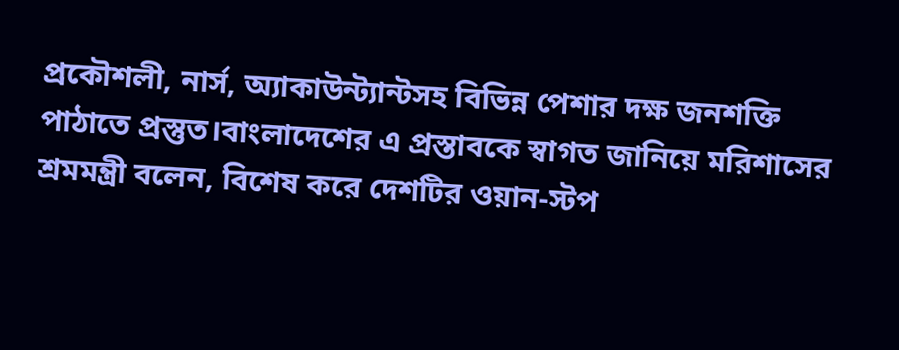প্রকৌশলী, নার্স, অ্যাকাউন্ট্যান্টসহ বিভিন্ন পেশার দক্ষ জনশক্তি পাঠাতে প্রস্তুত।বাংলাদেশের এ প্রস্তাবকে স্বাগত জানিয়ে মরিশাসের শ্রমমন্ত্রী বলেন, বিশেষ করে দেশটির ওয়ান-স্টপ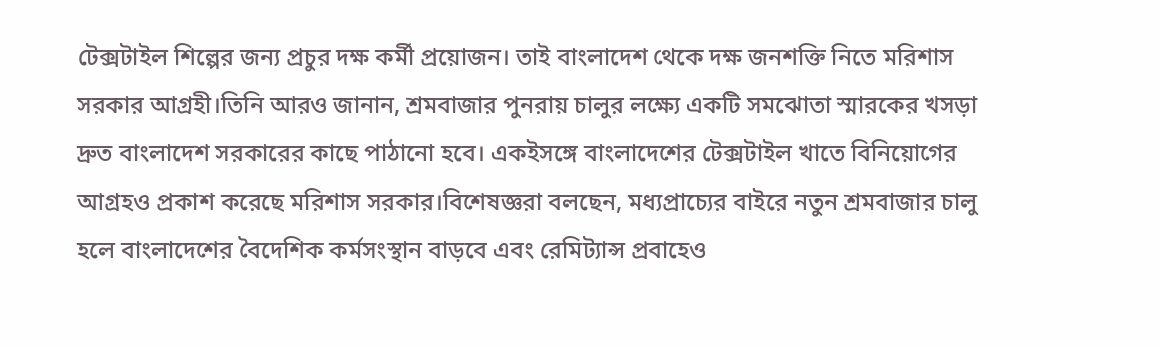টেক্সটাইল শিল্পের জন্য প্রচুর দক্ষ কর্মী প্রয়োজন। তাই বাংলাদেশ থেকে দক্ষ জনশক্তি নিতে মরিশাস সরকার আগ্রহী।তিনি আরও জানান, শ্রমবাজার পুনরায় চালুর লক্ষ্যে একটি সমঝোতা স্মারকের খসড়া দ্রুত বাংলাদেশ সরকারের কাছে পাঠানো হবে। একইসঙ্গে বাংলাদেশের টেক্সটাইল খাতে বিনিয়োগের আগ্রহও প্রকাশ করেছে মরিশাস সরকার।বিশেষজ্ঞরা বলছেন, মধ্যপ্রাচ্যের বাইরে নতুন শ্রমবাজার চালু হলে বাংলাদেশের বৈদেশিক কর্মসংস্থান বাড়বে এবং রেমিট্যান্স প্রবাহেও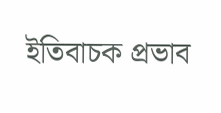ইতিবাচক প্রভাব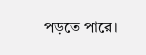পড়তে পারে।